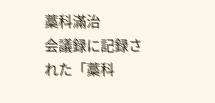藁科滿治
会議録に記録された「藁科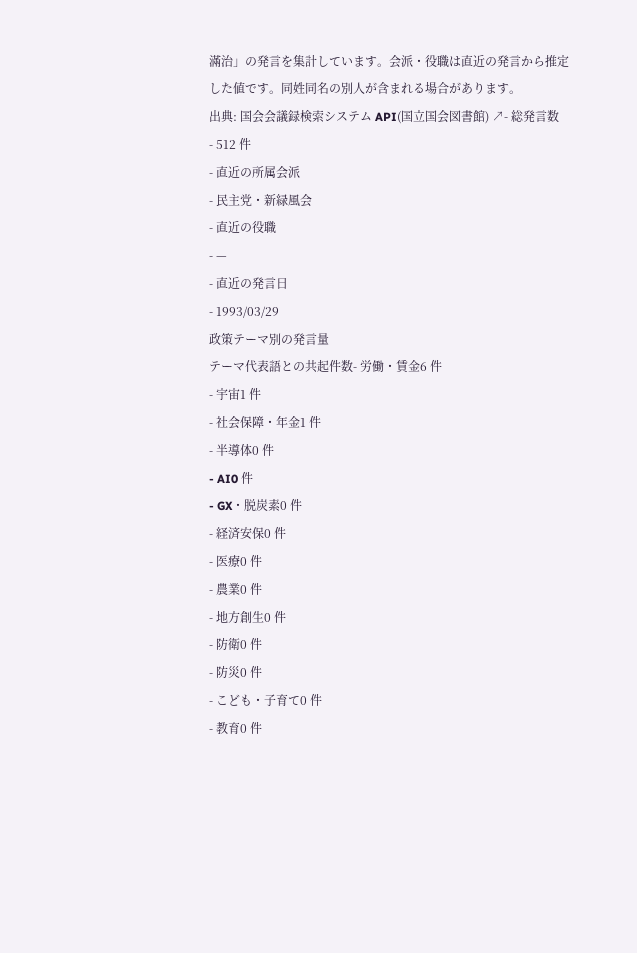滿治」の発言を集計しています。会派・役職は直近の発言から推定した値です。同姓同名の別人が含まれる場合があります。
出典: 国会会議録検索システム API(国立国会図書館) ↗- 総発言数
- 512 件
- 直近の所属会派
- 民主党・新緑風会
- 直近の役職
- —
- 直近の発言日
- 1993/03/29
政策テーマ別の発言量
テーマ代表語との共起件数- 労働・賃金6 件
- 宇宙1 件
- 社会保障・年金1 件
- 半導体0 件
- AI0 件
- GX・脱炭素0 件
- 経済安保0 件
- 医療0 件
- 農業0 件
- 地方創生0 件
- 防衛0 件
- 防災0 件
- こども・子育て0 件
- 教育0 件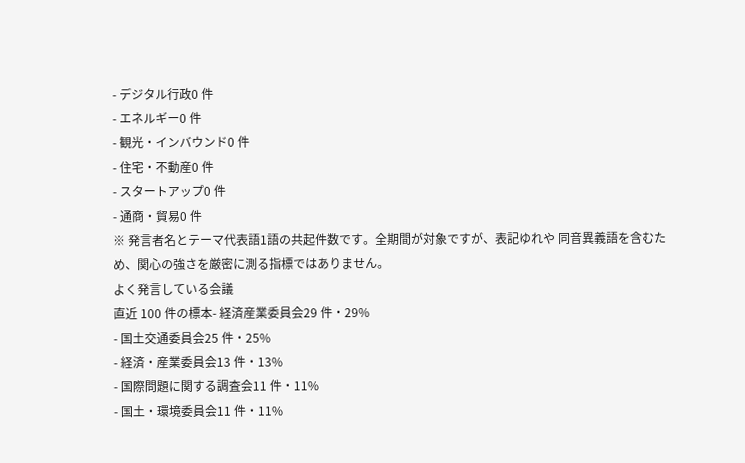- デジタル行政0 件
- エネルギー0 件
- 観光・インバウンド0 件
- 住宅・不動産0 件
- スタートアップ0 件
- 通商・貿易0 件
※ 発言者名とテーマ代表語1語の共起件数です。全期間が対象ですが、表記ゆれや 同音異義語を含むため、関心の強さを厳密に測る指標ではありません。
よく発言している会議
直近 100 件の標本- 経済産業委員会29 件・29%
- 国土交通委員会25 件・25%
- 経済・産業委員会13 件・13%
- 国際問題に関する調査会11 件・11%
- 国土・環境委員会11 件・11%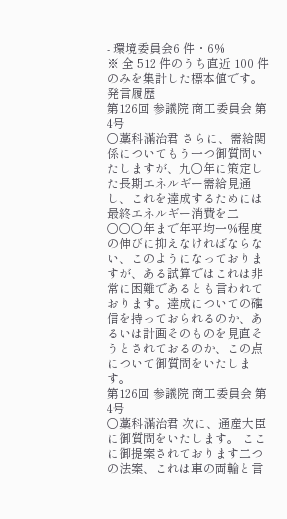- 環境委員会6 件・6%
※ 全 512 件のうち直近 100 件のみを集計した標本値です。
発言履歴
第126回 参議院 商工委員会 第4号
○藁科滿治君 さらに、需給関係についてもう一つ御質問いたしますが、九〇年に策定した長期エネルギー需給見通し、これを達成するためには最終エネルギー消費を二〇〇〇年まで年平均一%程度の伸びに抑えなければならない、このようになっておりますが、ある試算ではこれは非常に困難であるとも言われております。達成についての確信を持っておられるのか、あるいは計画そのものを見直そうとされておるのか、この点について御質問をいたします。
第126回 参議院 商工委員会 第4号
○藁科滿治君 次に、通産大臣に御質問をいたします。 ここに御提案されております二つの法案、これは車の両輪と言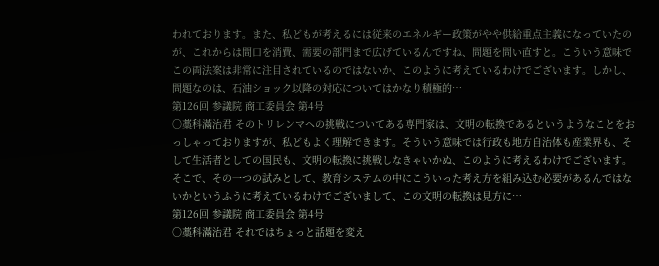われております。また、私どもが考えるには従来のエネルギー政策がやや供給重点主義になっていたのが、これからは間口を消費、需要の部門まで広げているんですね、問題を問い直すと。こういう意味でこの両法案は非常に注目されているのではないか、このように考えているわけでございます。しかし、問題なのは、石油ショック以降の対応についてはかなり積極的…
第126回 参議院 商工委員会 第4号
○藁科滿治君 そのトリレンマヘの挑戦についてある専門家は、文明の転換であるというようなことをおっしゃっておりますが、私どもよく理解できます。そういう意味では行政も地方自治体も産業界も、そして生活者としての国民も、文明の転換に挑戦しなきゃいかぬ、このように考えるわけでございます。 そこで、その一つの試みとして、教育システムの中にこういった考え方を組み込む必要があるんではないかというふうに考えているわけでございまして、この文明の転換は見方に…
第126回 参議院 商工委員会 第4号
○藁科滿治君 それではちょっと話題を変え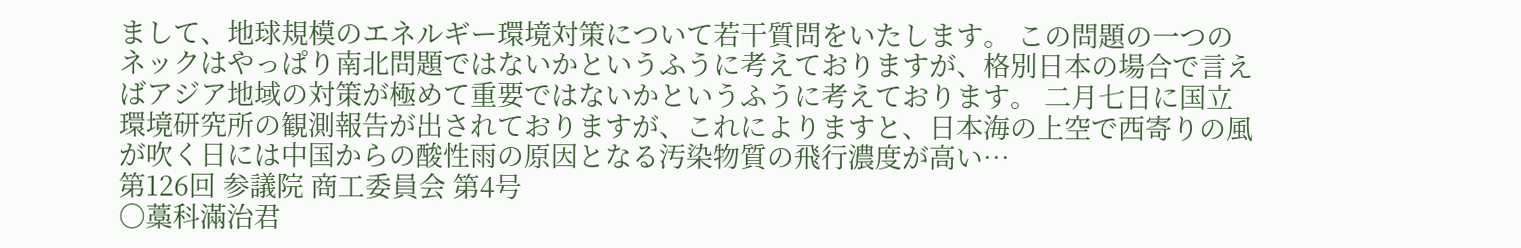まして、地球規模のエネルギー環境対策について若干質問をいたします。 この問題の一つのネックはやっぱり南北問題ではないかというふうに考えておりますが、格別日本の場合で言えばアジア地域の対策が極めて重要ではないかというふうに考えております。 二月七日に国立環境研究所の観測報告が出されておりますが、これによりますと、日本海の上空で西寄りの風が吹く日には中国からの酸性雨の原因となる汚染物質の飛行濃度が高い…
第126回 参議院 商工委員会 第4号
○藁科滿治君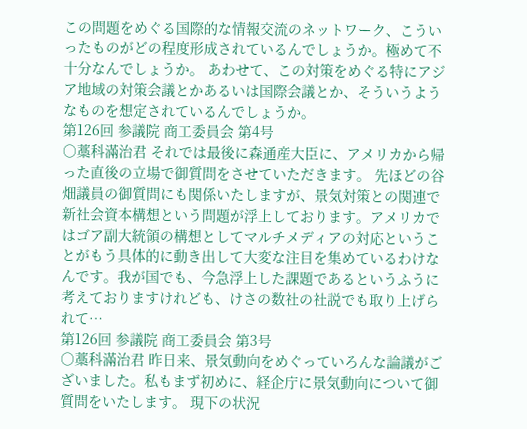この問題をめぐる国際的な情報交流のネットワーク、こういったものがどの程度形成されているんでしょうか。極めて不十分なんでしょうか。 あわせて、この対策をめぐる特にアジア地域の対策会議とかあるいは国際会議とか、そういうようなものを想定されているんでしょうか。
第126回 参議院 商工委員会 第4号
○藁科滿治君 それでは最後に森通産大臣に、アメリカから帰った直後の立場で御質問をさせていただきます。 先ほどの谷畑議員の御質問にも関係いたしますが、景気対策との関連で新社会資本構想という問題が浮上しております。アメリカではゴア副大統領の構想としてマルチメディアの対応ということがもう具体的に動き出して大変な注目を集めているわけなんです。我が国でも、今急浮上した課題であるというふうに考えておりますけれども、けさの数社の社説でも取り上げられて…
第126回 参議院 商工委員会 第3号
○藁科滿治君 昨日来、景気動向をめぐっていろんな論議がございました。私もまず初めに、経企庁に景気動向について御質問をいたします。 現下の状況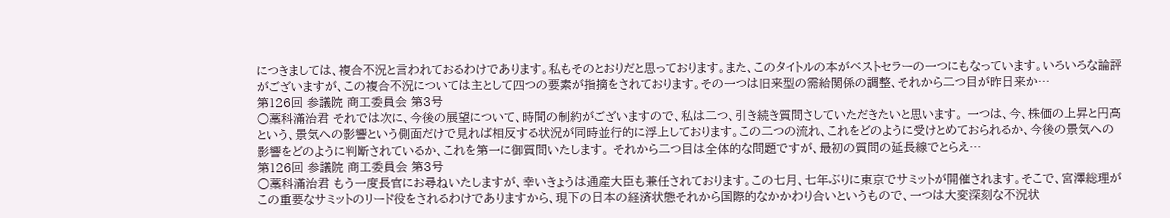につきましては、複合不況と言われておるわけであります。私もそのとおりだと思っております。また、このタイトルの本がベストセラーの一つにもなっています。いろいろな論評がございますが、この複合不況については主として四つの要素が指摘をされております。その一つは旧来型の需給関係の調整、それから二つ目が昨日来か…
第126回 参議院 商工委員会 第3号
○藁科滿治君 それでは次に、今後の展望について、時間の制約がございますので、私は二つ、引き続き質問さしていただきたいと思います。 一つは、今、株価の上昇と円高という、景気への影響という側面だけで見れば相反する状況が同時並行的に浮上しております。この二つの流れ、これをどのように受けとめておられるか、今後の景気への影響をどのように判断されているか、これを第一に御質問いたします。 それから二つ目は全体的な問題ですが、最初の質問の延長線でとらえ…
第126回 参議院 商工委員会 第3号
○藁科滿治君 もう一度長官にお尋ねいたしますが、幸いきょうは通産大臣も兼任されております。この七月、七年ぶりに東京でサミットが開催されます。そこで、宮澤総理がこの重要なサミットのリード役をされるわけでありますから、現下の日本の経済状態それから国際的なかかわり合いというもので、一つは大変深刻な不況状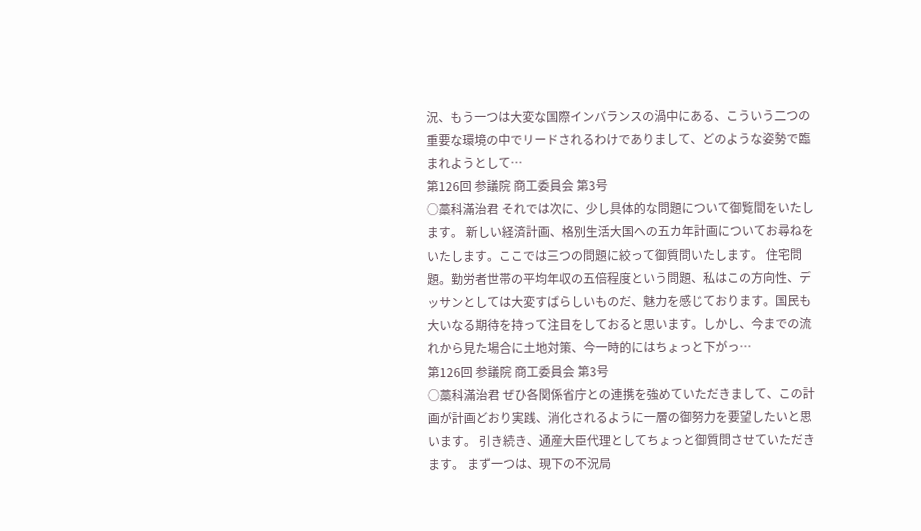況、もう一つは大変な国際インバランスの渦中にある、こういう二つの重要な環境の中でリードされるわけでありまして、どのような姿勢で臨まれようとして…
第126回 参議院 商工委員会 第3号
○藁科滿治君 それでは次に、少し具体的な問題について御覧間をいたします。 新しい経済計画、格別生活大国への五カ年計画についてお尋ねをいたします。ここでは三つの問題に絞って御質問いたします。 住宅問題。勤労者世帯の平均年収の五倍程度という問題、私はこの方向性、デッサンとしては大変すばらしいものだ、魅力を感じております。国民も大いなる期待を持って注目をしておると思います。しかし、今までの流れから見た場合に土地対策、今一時的にはちょっと下がっ…
第126回 参議院 商工委員会 第3号
○藁科滿治君 ぜひ各関係省庁との連携を強めていただきまして、この計画が計画どおり実践、消化されるように一層の御努力を要望したいと思います。 引き続き、通産大臣代理としてちょっと御質問させていただきます。 まず一つは、現下の不況局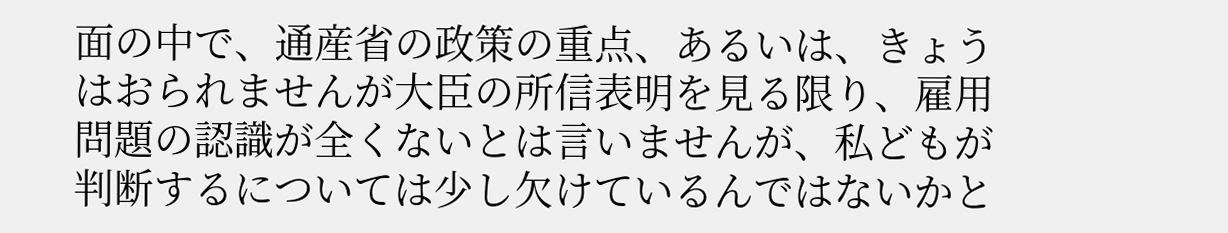面の中で、通産省の政策の重点、あるいは、きょうはおられませんが大臣の所信表明を見る限り、雇用問題の認識が全くないとは言いませんが、私どもが判断するについては少し欠けているんではないかと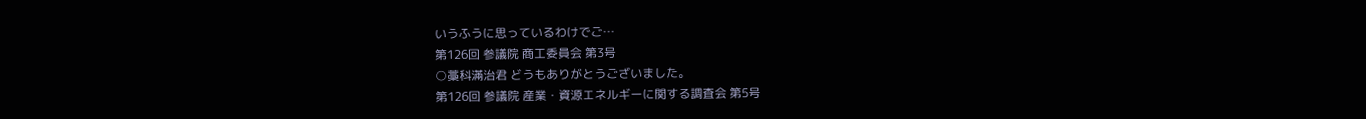いうふうに思っているわけでご…
第126回 参議院 商工委員会 第3号
○藁科滿治君 どうもありがとうございました。
第126回 参議院 産業・資源エネルギーに関する調査会 第5号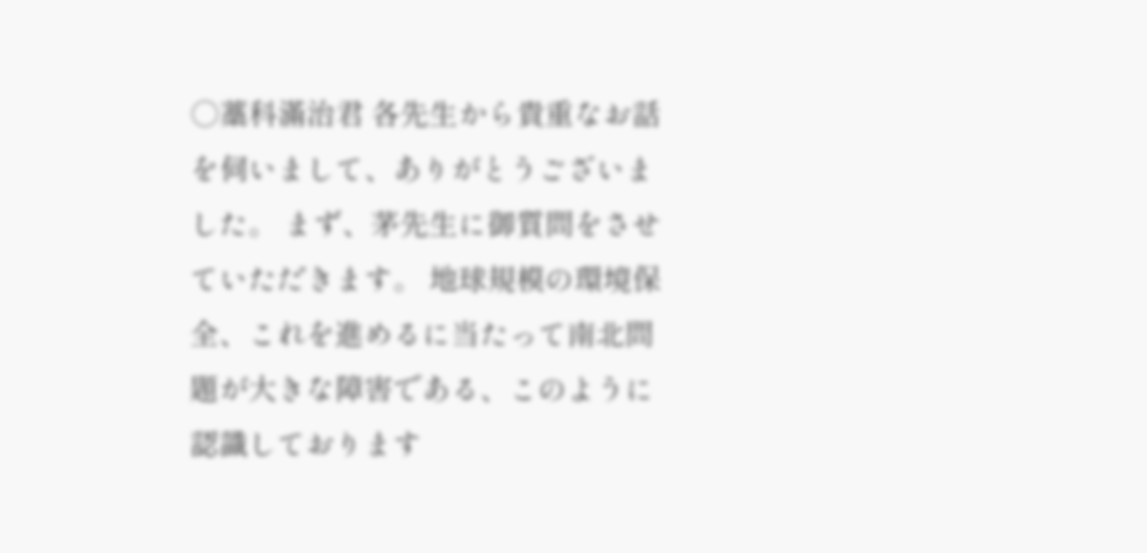○藁科滿治君 各先生から貴重なお話を伺いまして、ありがとうございました。 まず、茅先生に御質問をさせていただきます。 地球規模の環境保全、これを進めるに当たって南北問題が大きな障害である、このように認識しております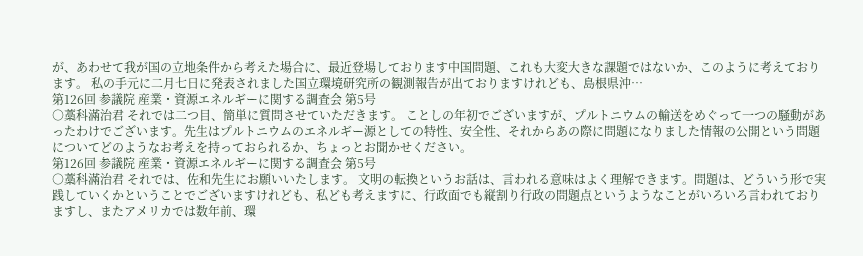が、あわせて我が国の立地条件から考えた場合に、最近登場しております中国問題、これも大変大きな課題ではないか、このように考えております。 私の手元に二月七日に発表されました国立環境研究所の観測報告が出ておりますけれども、島根県沖…
第126回 参議院 産業・資源エネルギーに関する調査会 第5号
○藁科滿治君 それでは二つ目、簡単に質問させていただきます。 ことしの年初でございますが、プルトニウムの輸送をめぐって一つの騒動があったわけでございます。先生はプルトニウムのエネルギー源としての特性、安全性、それからあの際に問題になりました情報の公開という問題についてどのようなお考えを持っておられるか、ちょっとお聞かせください。
第126回 参議院 産業・資源エネルギーに関する調査会 第5号
○藁科滿治君 それでは、佐和先生にお願いいたします。 文明の転換というお話は、言われる意味はよく理解できます。問題は、どういう形で実践していくかということでございますけれども、私ども考えますに、行政面でも縦割り行政の問題点というようなことがいろいろ言われておりますし、またアメリカでは数年前、環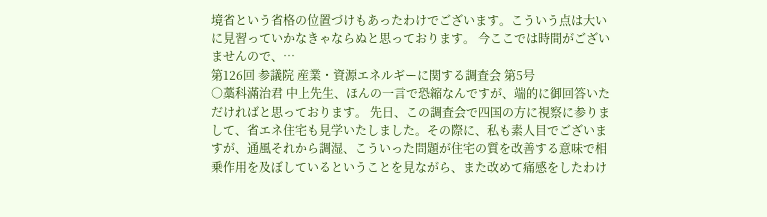境省という省格の位置づけもあったわけでございます。こういう点は大いに見習っていかなきゃならぬと思っております。 今ここでは時間がございませんので、…
第126回 参議院 産業・資源エネルギーに関する調査会 第5号
○藁科滿治君 中上先生、ほんの一言で恐縮なんですが、端的に御回答いただければと思っております。 先日、この調査会で四国の方に視察に参りまして、省エネ住宅も見学いたしました。その際に、私も素人目でございますが、通風それから調湿、こういった問題が住宅の質を改善する意味で相乗作用を及ぼしているということを見ながら、また改めて痛感をしたわけ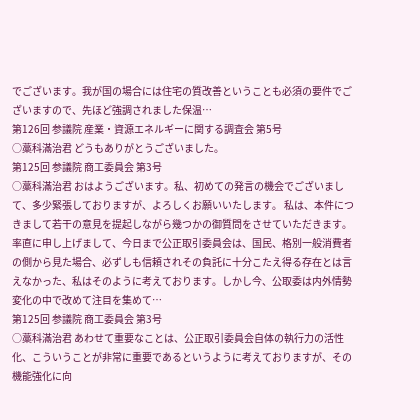でございます。我が国の場合には住宅の質改善ということも必須の要件でございますので、先ほど強調されました保温…
第126回 参議院 産業・資源エネルギーに関する調査会 第5号
○藁科滿治君 どうもありがとうございました。
第125回 参議院 商工委員会 第3号
○藁科滿治君 おはようございます。私、初めての発言の機会でございまして、多少緊張しておりますが、よろしくお願いいたします。 私は、本件につきまして若干の意見を提起しながら幾つかの御質問をさせていただきます。 率直に申し上げまして、今日まで公正取引委員会は、国民、格別一般消費者の側から見た場合、必ずしも信頼されその負託に十分こたえ得る存在とは言えなかった、私はそのように考えております。しかし今、公取委は内外情勢変化の中で改めて注目を集めて…
第125回 参議院 商工委員会 第3号
○藁科滿治君 あわせて重要なことは、公正取引委員会自体の執行力の活性化、こういうことが非常に重要であるというように考えておりますが、その機能強化に向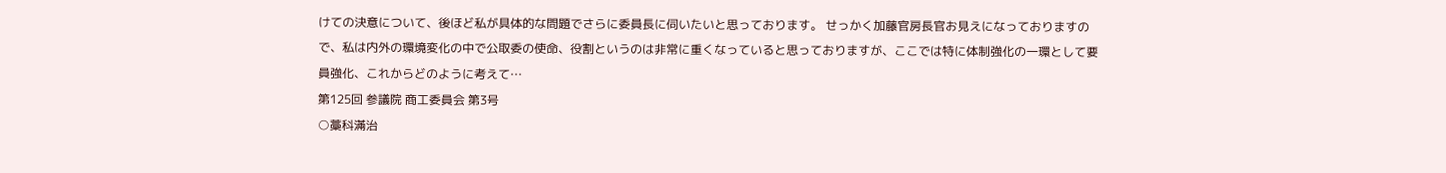けての決意について、後ほど私が具体的な問題でさらに委員長に伺いたいと思っております。 せっかく加藤官房長官お見えになっておりますので、私は内外の環境変化の中で公取委の使命、役割というのは非常に重くなっていると思っておりますが、ここでは特に体制強化の一環として要員強化、これからどのように考えて…
第125回 参議院 商工委員会 第3号
○藁科滿治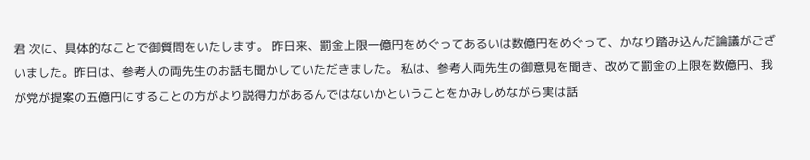君 次に、具体的なことで御質問をいたします。 昨日来、罰金上限一億円をめぐってあるいは数億円をめぐって、かなり踏み込んだ論議がございました。昨日は、参考人の両先生のお話も聞かしていただきました。 私は、参考人両先生の御意見を聞き、改めて罰金の上限を数億円、我が党が提案の五億円にすることの方がより説得力があるんではないかということをかみしめながら実は話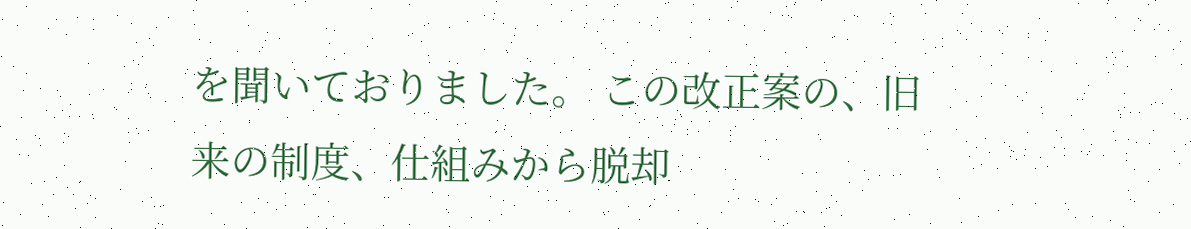を聞いておりました。 この改正案の、旧来の制度、仕組みから脱却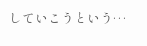していこうという…